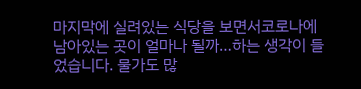마지막에 실려있는 식당을 보면서코로나에 남아있는 곳이 얼마나 될까…하는 생각이 들었습니다. 물가도 많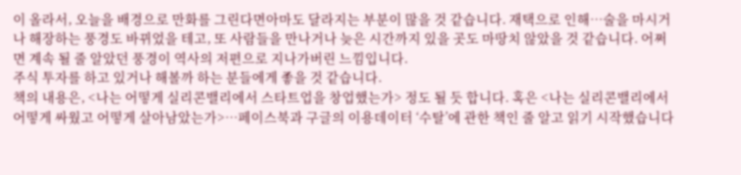이 올라서, 오늘을 배경으로 만화를 그린다면아마도 달라지는 부분이 많을 것 같습니다. 재택으로 인해…술을 마시거나 해장하는 풍경도 바뀌었을 테고, 또 사람들을 만나거나 늦은 시간까지 있을 곳도 마땅치 않았을 것 같습니다. 어쩌면 계속 될 줄 알았던 풍경이 역사의 저편으로 지나가버린 느낌입니다.
주식 투자를 하고 있거나 해볼까 하는 분들에게 좋을 것 같습니다.
책의 내용은, <나는 어떻게 실리콘밸리에서 스타트업을 창업했는가> 정도 될 듯 합니다. 혹은 <나는 실리콘밸리에서 어떻게 싸웠고 어떻게 살아남았는가>…페이스북과 구글의 이용데이터 ‘수탈’에 관한 책인 줄 알고 읽기 시작했습니다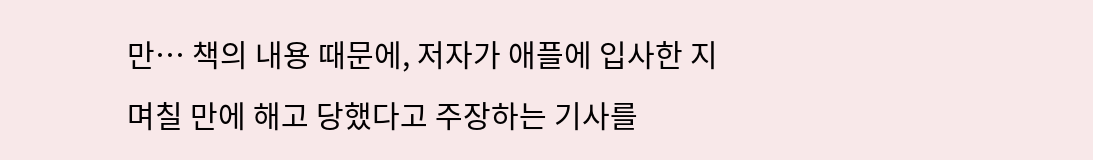만… 책의 내용 때문에, 저자가 애플에 입사한 지 며칠 만에 해고 당했다고 주장하는 기사를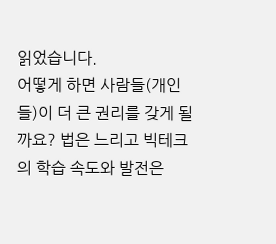읽었습니다.
어떻게 하면 사람들(개인들)이 더 큰 권리를 갖게 될까요? 법은 느리고 빅테크의 학습 속도와 발전은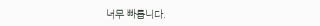너무 빠릅니다.